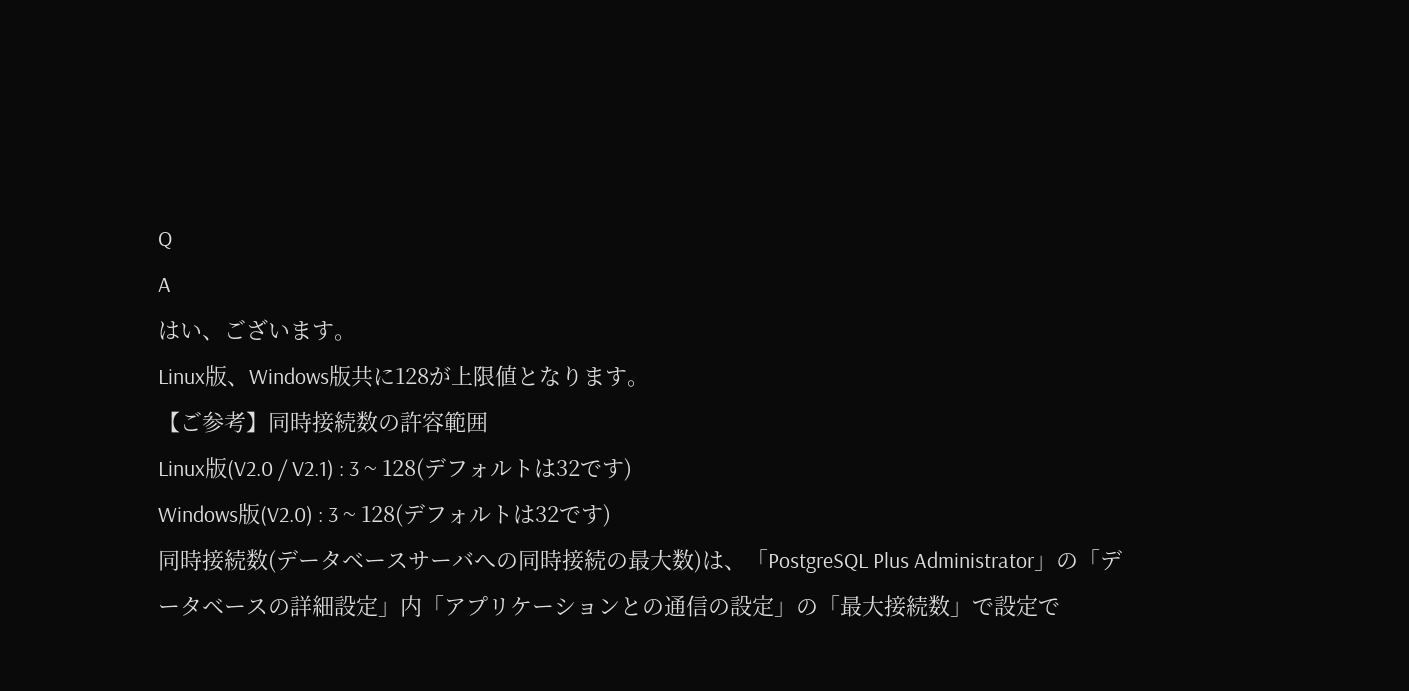Q
A
はい、ございます。
Linux版、Windows版共に128が上限値となります。
【ご参考】同時接続数の許容範囲
Linux版(V2.0 / V2.1) : 3 ~ 128(デフォルトは32です)
Windows版(V2.0) : 3 ~ 128(デフォルトは32です)
同時接続数(データベースサーバへの同時接続の最大数)は、「PostgreSQL Plus Administrator」の「データベースの詳細設定」内「アプリケーションとの通信の設定」の「最大接続数」で設定で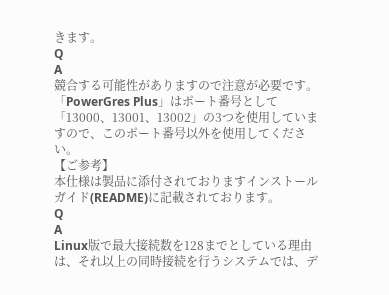きます。
Q
A
競合する可能性がありますので注意が必要です。
「PowerGres Plus」はポート番号として「13000、13001、13002」の3つを使用していますので、このポート番号以外を使用してください。
【ご参考】
本仕様は製品に添付されておりますインストールガイド(README)に記載されております。
Q
A
Linux版で最大接続数を128までとしている理由は、それ以上の同時接続を行うシステムでは、デ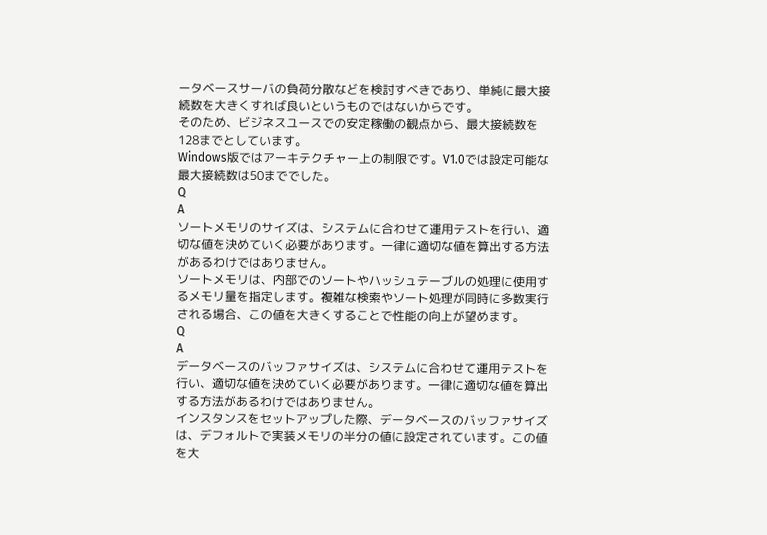ータベースサーバの負荷分散などを検討すべきであり、単純に最大接続数を大きくすれば良いというものではないからです。
そのため、ビジネスユースでの安定稼働の観点から、最大接続数を128までとしています。
Windows版ではアーキテクチャー上の制限です。V1.0では設定可能な最大接続数は50まででした。
Q
A
ソートメモリのサイズは、システムに合わせて運用テストを行い、適切な値を決めていく必要があります。一律に適切な値を算出する方法があるわけではありません。
ソートメモリは、内部でのソートやハッシュテーブルの処理に使用するメモリ量を指定します。複雑な検索やソート処理が同時に多数実行される場合、この値を大きくすることで性能の向上が望めます。
Q
A
データベースのバッファサイズは、システムに合わせて運用テストを行い、適切な値を決めていく必要があります。一律に適切な値を算出する方法があるわけではありません。
インスタンスをセットアップした際、データベースのバッファサイズは、デフォルトで実装メモリの半分の値に設定されています。この値を大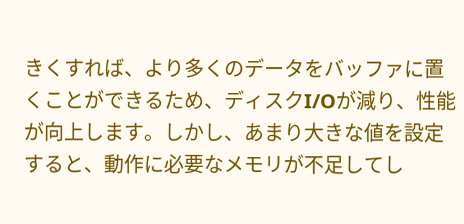きくすれば、より多くのデータをバッファに置くことができるため、ディスクI/Oが減り、性能が向上します。しかし、あまり大きな値を設定すると、動作に必要なメモリが不足してし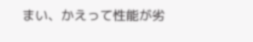まい、かえって性能が劣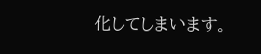化してしまいます。